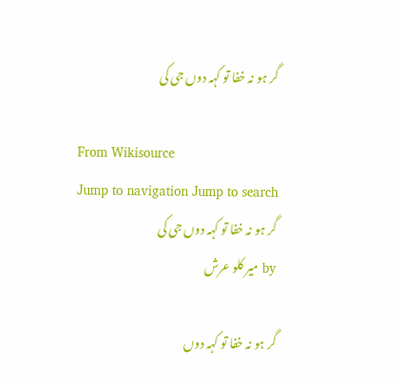گر ہو نہ خفا تو کہہ دوں جی کی

From Wikisource
Jump to navigation Jump to search
گر ہو نہ خفا تو کہہ دوں جی کی
by میر کلو عرش

گر ہو نہ خفا تو کہہ دوں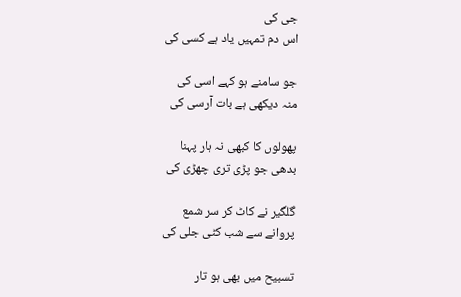جی کی
اس دم تمہیں یاد ہے کسی کی

جو سامنے ہو کہے اسی کی
منہ دیکھی ہے بات آرسی کی

پھولوں کا کبھی نہ ہار پہنا
بدھی جو پڑی تری چھڑی کی

گلگیر نے کاٹ کر سر شمع
پروانے سے شب کٹی جلی کی

تسبیح میں بھی ہو تار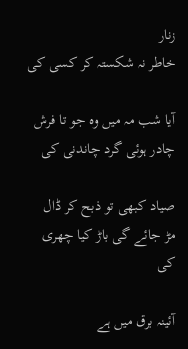زنار
خاطر نہ شکستہ کر کسی کی

آیا شب مہ میں وہ جو تا فرش
چادر ہوئی گرد چاندنی کی

صیاد کبھی تو ذبح کر ڈال
مڑ جائے گی باڑ کیا چھری کی

آئینہ برق میں ہے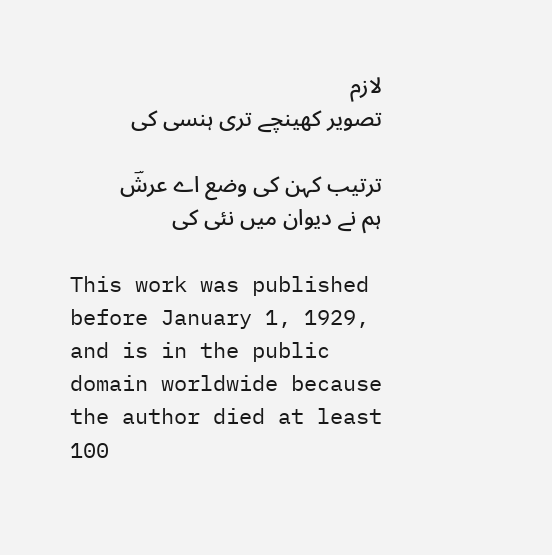لازم
تصویر کھینچے تری ہنسی کی

ترتیب کہن کی وضع اے عرشؔ
ہم نے دیوان میں نئی کی

This work was published before January 1, 1929, and is in the public domain worldwide because the author died at least 100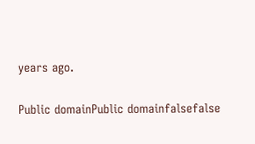years ago.

Public domainPublic domainfalsefalse